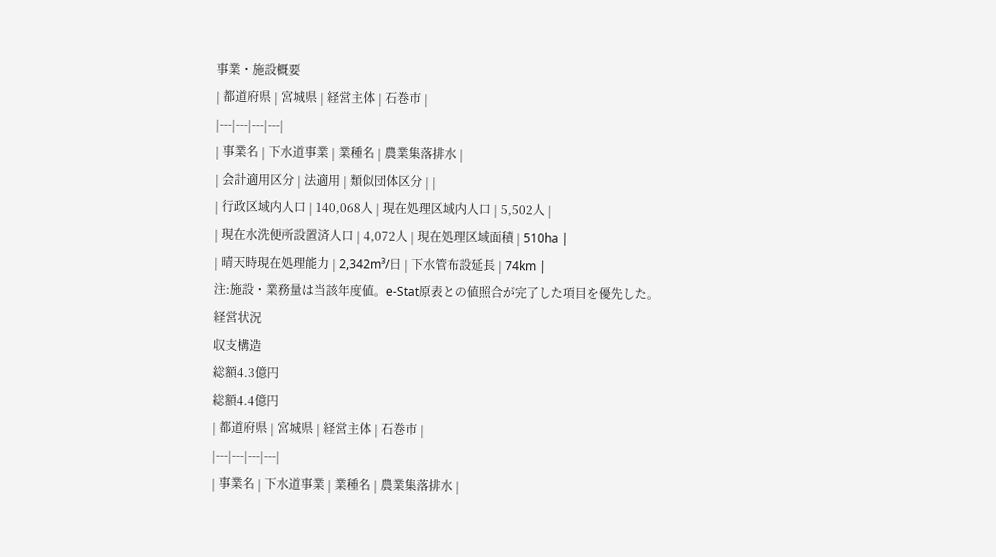事業・施設概要
| 都道府県 | 宮城県 | 経営主体 | 石巻市 |
|---|---|---|---|
| 事業名 | 下水道事業 | 業種名 | 農業集落排水 |
| 会計適用区分 | 法適用 | 類似団体区分 | |
| 行政区域内人口 | 140,068人 | 現在処理区域内人口 | 5,502人 |
| 現在水洗便所設置済人口 | 4,072人 | 現在処理区域面積 | 510ha |
| 晴天時現在処理能力 | 2,342m³/日 | 下水管布設延長 | 74km |
注:施設・業務量は当該年度値。e-Stat原表との値照合が完了した項目を優先した。
経営状況
収支構造
総額4.3億円
総額4.4億円
| 都道府県 | 宮城県 | 経営主体 | 石巻市 |
|---|---|---|---|
| 事業名 | 下水道事業 | 業種名 | 農業集落排水 |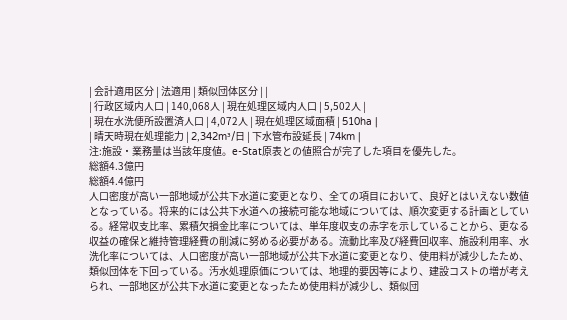| 会計適用区分 | 法適用 | 類似団体区分 | |
| 行政区域内人口 | 140,068人 | 現在処理区域内人口 | 5,502人 |
| 現在水洗便所設置済人口 | 4,072人 | 現在処理区域面積 | 510ha |
| 晴天時現在処理能力 | 2,342m³/日 | 下水管布設延長 | 74km |
注:施設・業務量は当該年度値。e-Stat原表との値照合が完了した項目を優先した。
総額4.3億円
総額4.4億円
人口密度が高い一部地域が公共下水道に変更となり、全ての項目において、良好とはいえない数値となっている。将来的には公共下水道への接続可能な地域については、順次変更する計画としている。経常収支比率、累積欠損金比率については、単年度収支の赤字を示していることから、更なる収益の確保と維持管理経費の削減に努める必要がある。流動比率及び経費回収率、施設利用率、水洗化率については、人口密度が高い一部地域が公共下水道に変更となり、使用料が減少したため、類似団体を下回っている。汚水処理原価については、地理的要因等により、建設コストの増が考えられ、一部地区が公共下水道に変更となったため使用料が減少し、類似団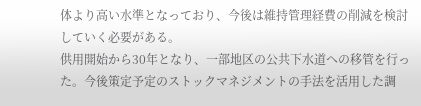体より高い水準となっており、今後は維持管理経費の削減を検討していく必要がある。
供用開始から30年となり、一部地区の公共下水道への移管を行った。今後策定予定のストックマネジメントの手法を活用した調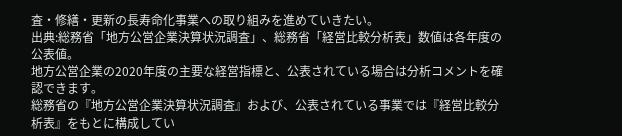査・修繕・更新の長寿命化事業への取り組みを進めていきたい。
出典:総務省「地方公営企業決算状況調査」、総務省「経営比較分析表」数値は各年度の公表値。
地方公営企業の2020年度の主要な経営指標と、公表されている場合は分析コメントを確認できます。
総務省の『地方公営企業決算状況調査』および、公表されている事業では『経営比較分析表』をもとに構成してい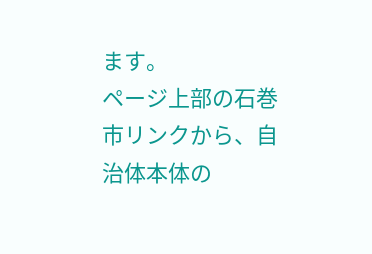ます。
ページ上部の石巻市リンクから、自治体本体の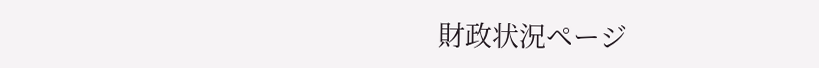財政状況ページ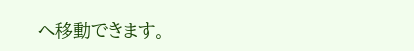へ移動できます。